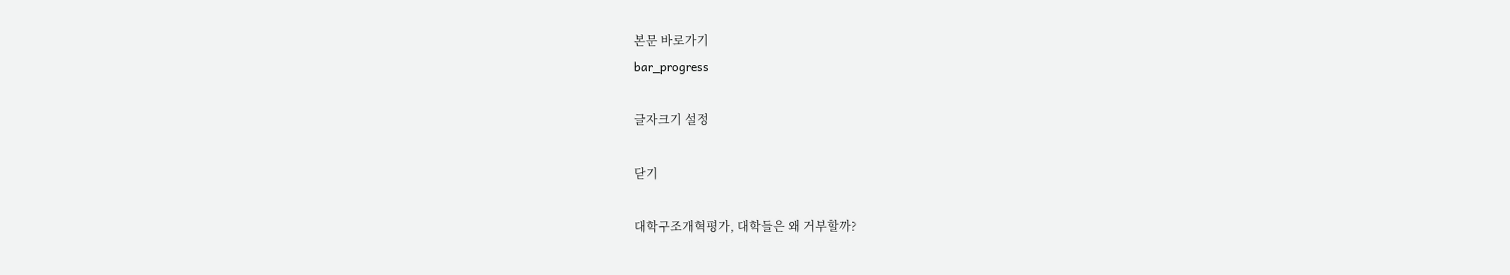본문 바로가기
bar_progress

글자크기 설정

닫기

대학구조개혁평가, 대학들은 왜 거부할까?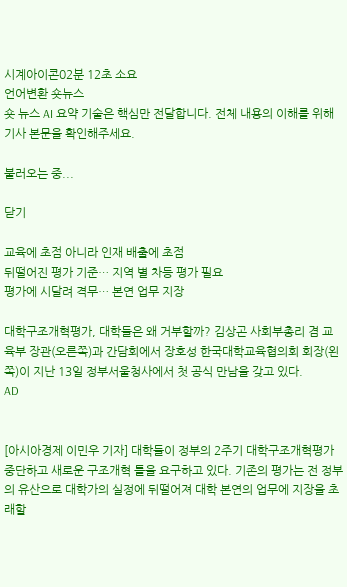시계아이콘02분 12초 소요
언어변환 숏뉴스
숏 뉴스 AI 요약 기술은 핵심만 전달합니다. 전체 내용의 이해를 위해 기사 본문을 확인해주세요.

불러오는 중...

닫기

교육에 초점 아니라 인재 배출에 초점
뒤떨어진 평가 기준… 지역 별 차등 평가 필요
평가에 시달려 격무… 본연 업무 지장

대학구조개혁평가, 대학들은 왜 거부할까? 김상곤 사회부총리 겸 교육부 장관(오른쪽)과 간담회에서 장호성 한국대학교육협의회 회장(왼쪽)이 지난 13일 정부서울청사에서 첫 공식 만남을 갖고 있다.
AD


[아시아경제 이민우 기자] 대학들이 정부의 2주기 대학구조개혁평가 중단하고 새로운 구조개혁 틀을 요구하고 있다. 기존의 평가는 전 정부의 유산으로 대학가의 실정에 뒤떨어져 대학 본연의 업무에 지장을 초래할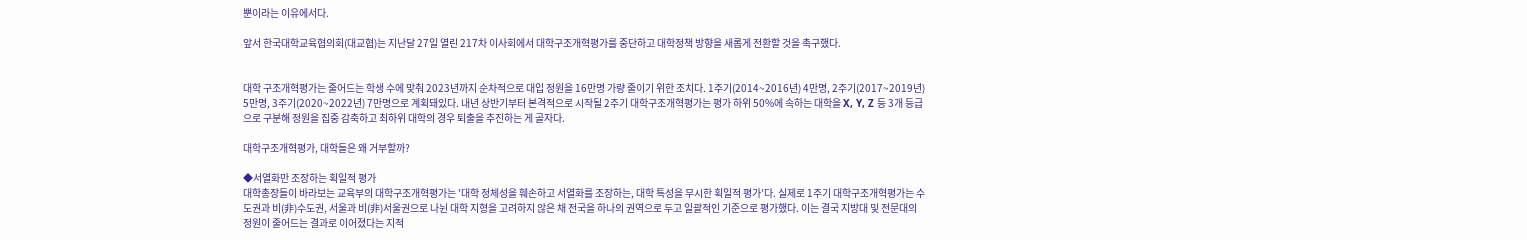뿐이라는 이유에서다.

앞서 한국대학교육협의회(대교협)는 지난달 27일 열린 217차 이사회에서 대학구조개혁평가를 중단하고 대학정책 방향을 새롭게 전환할 것을 촉구했다.


대학 구조개혁평가는 줄어드는 학생 수에 맞춰 2023년까지 순차적으로 대입 정원을 16만명 가량 줄이기 위한 조치다. 1주기(2014~2016년) 4만명, 2주기(2017~2019년) 5만명, 3주기(2020~2022년) 7만명으로 계획돼있다. 내년 상반기부터 본격적으로 시작될 2주기 대학구조개혁평가는 평가 하위 50%에 속하는 대학을 X, Y, Z 등 3개 등급으로 구분해 정원을 집중 감축하고 최하위 대학의 경우 퇴출을 추진하는 게 골자다.

대학구조개혁평가, 대학들은 왜 거부할까?

◆서열화만 조장하는 획일적 평가
대학총장들이 바라보는 교육부의 대학구조개혁평가는 '대학 정체성을 훼손하고 서열화를 조장하는, 대학 특성을 무시한 획일적 평가'다. 실제로 1주기 대학구조개혁평가는 수도권과 비(非)수도권, 서울과 비(非)서울권으로 나뉜 대학 지형을 고려하지 않은 채 전국을 하나의 권역으로 두고 일괄적인 기준으로 평가했다. 이는 결국 지방대 및 전문대의 정원이 줄어드는 결과로 이어졌다는 지적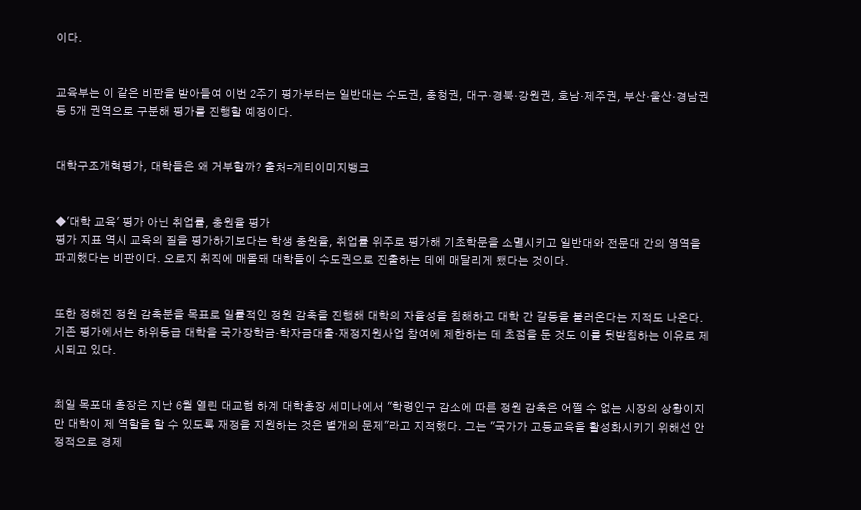이다.


교육부는 이 같은 비판을 받아들여 이번 2주기 평가부터는 일반대는 수도권, 충청권, 대구·경북·강원권, 호남·제주권, 부산·울산·경남권 등 5개 권역으로 구분해 평가를 진행할 예정이다.


대학구조개혁평가, 대학들은 왜 거부할까? 출처=게티이미지뱅크


◆'대학 교육' 평가 아닌 취업률, 충원율 평가
평가 지표 역시 교육의 질을 평가하기보다는 학생 충원율, 취업률 위주로 평가해 기초학문을 소멸시키고 일반대와 전문대 간의 영역을 파괴했다는 비판이다. 오로지 취직에 매몰돼 대학들이 수도권으로 진출하는 데에 매달리게 됐다는 것이다.


또한 정해진 정원 감축분을 목표로 일률적인 정원 감축을 진행해 대학의 자율성을 침해하고 대학 간 갈등을 불러온다는 지적도 나온다. 기존 평가에서는 하위등급 대학을 국가장학금·학자금대출·재정지원사업 참여에 제한하는 데 초점을 둔 것도 이를 뒷받침하는 이유로 제시되고 있다.


최일 목포대 총장은 지난 6월 열린 대교협 하계 대학총장 세미나에서 "학령인구 감소에 따른 정원 감축은 어쩔 수 없는 시장의 상황이지만 대학이 제 역할을 할 수 있도록 재정을 지원하는 것은 별개의 문제"라고 지적했다. 그는 "국가가 고등교육을 활성화시키기 위해선 안정적으로 경제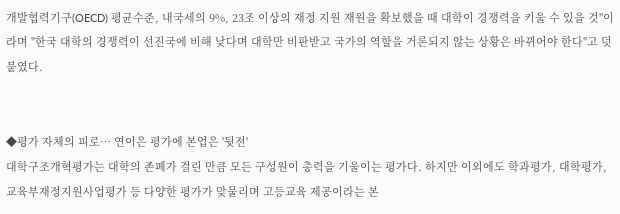개발협력기구(OECD) 평균수준, 내국세의 9%, 23조 이상의 재정 지원 재원을 확보했을 때 대학이 경쟁력을 키울 수 있을 것"이라며 "한국 대학의 경쟁력이 선진국에 비해 낮다며 대학만 비판받고 국가의 역할을 거론되지 않는 상황은 바뀌어야 한다"고 덧붙였다.


◆평가 자체의 피로… 연이은 평가에 본업은 '뒷전'
대학구조개혁평가는 대학의 존폐가 걸린 만큼 모든 구성원이 총력을 기울이는 평가다. 하지만 이외에도 학과평가, 대학평가, 교육부재정지원사업평가 등 다양한 평가가 맞물리며 고등교육 제공이라는 본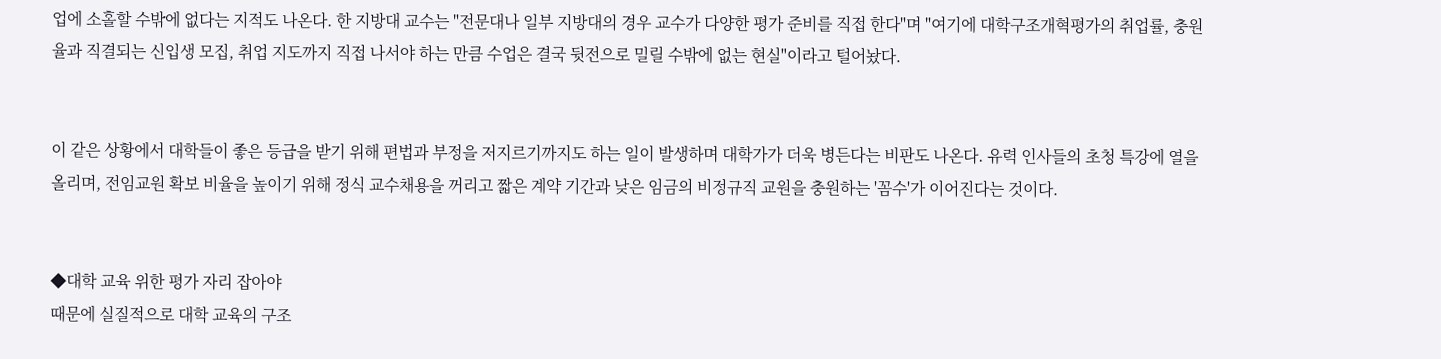업에 소홀할 수밖에 없다는 지적도 나온다. 한 지방대 교수는 "전문대나 일부 지방대의 경우 교수가 다양한 평가 준비를 직접 한다"며 "여기에 대학구조개혁평가의 취업률, 충원율과 직결되는 신입생 모집, 취업 지도까지 직접 나서야 하는 만큼 수업은 결국 뒷전으로 밀릴 수밖에 없는 현실"이라고 털어놨다.


이 같은 상황에서 대학들이 좋은 등급을 받기 위해 편법과 부정을 저지르기까지도 하는 일이 발생하며 대학가가 더욱 병든다는 비판도 나온다. 유력 인사들의 초청 특강에 열을 올리며, 전임교원 확보 비율을 높이기 위해 정식 교수채용을 꺼리고 짧은 계약 기간과 낮은 임금의 비정규직 교원을 충원하는 '꼼수'가 이어진다는 것이다.


◆대학 교육 위한 평가 자리 잡아야
때문에 실질적으로 대학 교육의 구조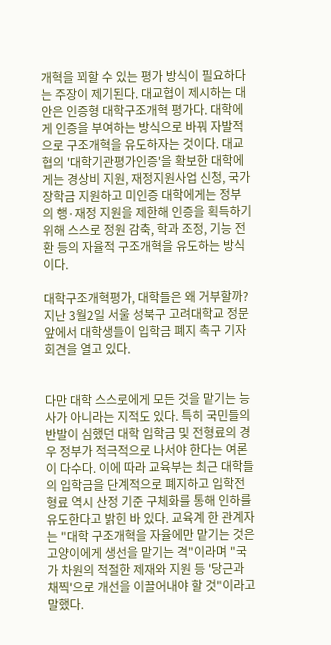개혁을 꾀할 수 있는 평가 방식이 필요하다는 주장이 제기된다. 대교협이 제시하는 대안은 인증형 대학구조개혁 평가다. 대학에게 인증을 부여하는 방식으로 바꿔 자발적으로 구조개혁을 유도하자는 것이다. 대교협의 '대학기관평가인증'을 확보한 대학에게는 경상비 지원, 재정지원사업 신청, 국가장학금 지원하고 미인증 대학에게는 정부의 행·재정 지원을 제한해 인증을 획득하기 위해 스스로 정원 감축, 학과 조정, 기능 전환 등의 자율적 구조개혁을 유도하는 방식이다.

대학구조개혁평가, 대학들은 왜 거부할까? 지난 3월2일 서울 성북구 고려대학교 정문 앞에서 대학생들이 입학금 폐지 촉구 기자회견을 열고 있다.


다만 대학 스스로에게 모든 것을 맡기는 능사가 아니라는 지적도 있다. 특히 국민들의 반발이 심했던 대학 입학금 및 전형료의 경우 정부가 적극적으로 나서야 한다는 여론이 다수다. 이에 따라 교육부는 최근 대학들의 입학금을 단계적으로 폐지하고 입학전형료 역시 산정 기준 구체화를 통해 인하를 유도한다고 밝힌 바 있다. 교육계 한 관계자는 "대학 구조개혁을 자율에만 맡기는 것은 고양이에게 생선을 맡기는 격"이라며 "국가 차원의 적절한 제재와 지원 등 '당근과 채찍'으로 개선을 이끌어내야 할 것"이라고 말했다.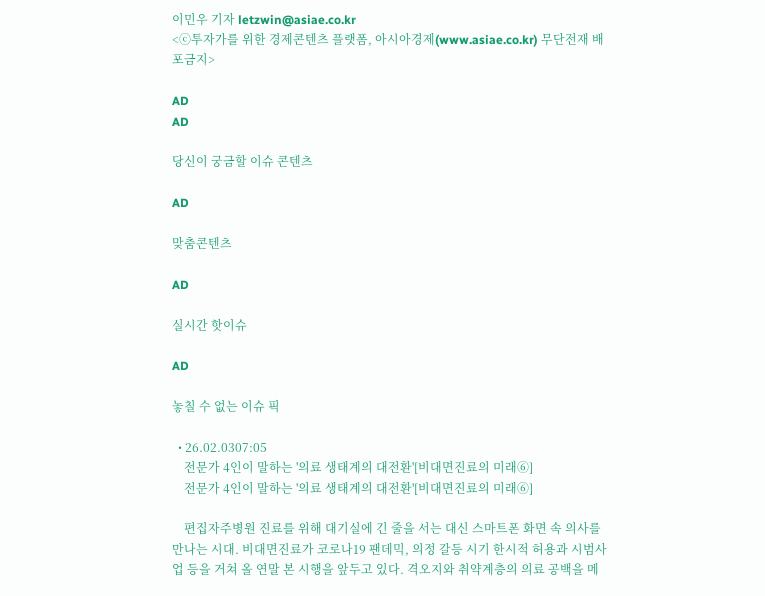이민우 기자 letzwin@asiae.co.kr
<ⓒ투자가를 위한 경제콘텐츠 플랫폼, 아시아경제(www.asiae.co.kr) 무단전재 배포금지>

AD
AD

당신이 궁금할 이슈 콘텐츠

AD

맞춤콘텐츠

AD

실시간 핫이슈

AD

놓칠 수 없는 이슈 픽

  • 26.02.0307:05
    전문가 4인이 말하는 '의료 생태계의 대전환'[비대면진료의 미래⑥]
    전문가 4인이 말하는 '의료 생태계의 대전환'[비대면진료의 미래⑥]

    편집자주병원 진료를 위해 대기실에 긴 줄을 서는 대신 스마트폰 화면 속 의사를 만나는 시대. 비대면진료가 코로나19 팬데믹, 의정 갈등 시기 한시적 허용과 시범사업 등을 거쳐 올 연말 본 시행을 앞두고 있다. 격오지와 취약계층의 의료 공백을 메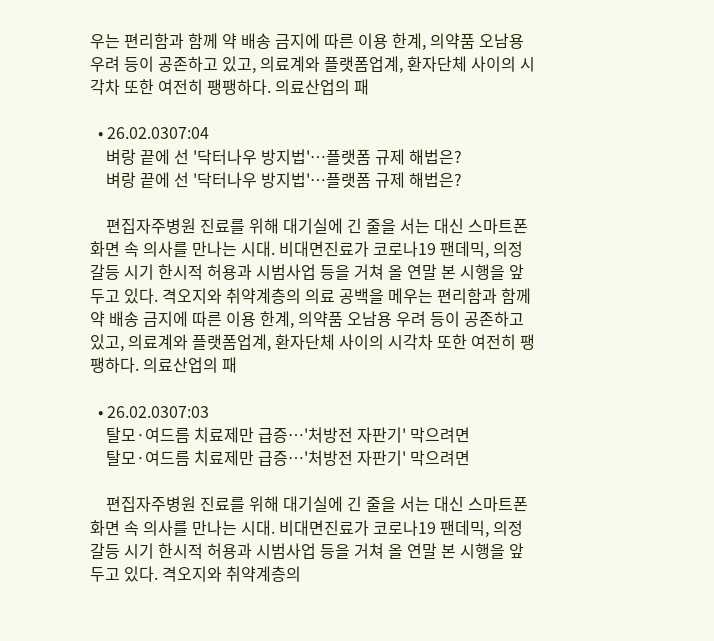우는 편리함과 함께 약 배송 금지에 따른 이용 한계, 의약품 오남용 우려 등이 공존하고 있고, 의료계와 플랫폼업계, 환자단체 사이의 시각차 또한 여전히 팽팽하다. 의료산업의 패

  • 26.02.0307:04
    벼랑 끝에 선 '닥터나우 방지법'…플랫폼 규제 해법은?
    벼랑 끝에 선 '닥터나우 방지법'…플랫폼 규제 해법은?

    편집자주병원 진료를 위해 대기실에 긴 줄을 서는 대신 스마트폰 화면 속 의사를 만나는 시대. 비대면진료가 코로나19 팬데믹, 의정 갈등 시기 한시적 허용과 시범사업 등을 거쳐 올 연말 본 시행을 앞두고 있다. 격오지와 취약계층의 의료 공백을 메우는 편리함과 함께 약 배송 금지에 따른 이용 한계, 의약품 오남용 우려 등이 공존하고 있고, 의료계와 플랫폼업계, 환자단체 사이의 시각차 또한 여전히 팽팽하다. 의료산업의 패

  • 26.02.0307:03
    탈모·여드름 치료제만 급증…'처방전 자판기' 막으려면
    탈모·여드름 치료제만 급증…'처방전 자판기' 막으려면

    편집자주병원 진료를 위해 대기실에 긴 줄을 서는 대신 스마트폰 화면 속 의사를 만나는 시대. 비대면진료가 코로나19 팬데믹, 의정 갈등 시기 한시적 허용과 시범사업 등을 거쳐 올 연말 본 시행을 앞두고 있다. 격오지와 취약계층의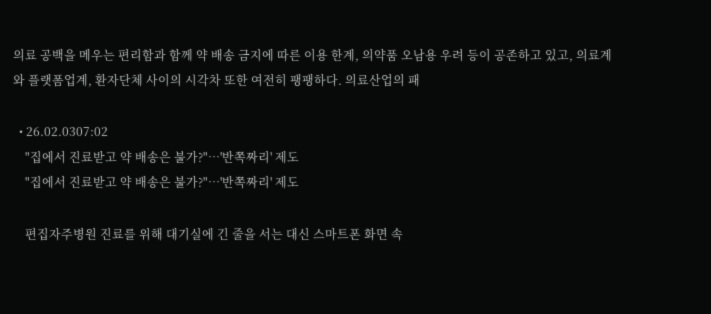의료 공백을 메우는 편리함과 함께 약 배송 금지에 따른 이용 한계, 의약품 오남용 우려 등이 공존하고 있고, 의료계와 플랫폼업계, 환자단체 사이의 시각차 또한 여전히 팽팽하다. 의료산업의 패

  • 26.02.0307:02
    "집에서 진료받고 약 배송은 불가?"…'반쪽짜리' 제도
    "집에서 진료받고 약 배송은 불가?"…'반쪽짜리' 제도

    편집자주병원 진료를 위해 대기실에 긴 줄을 서는 대신 스마트폰 화면 속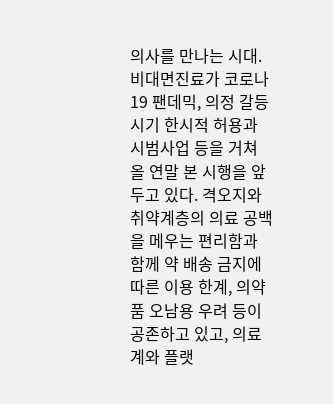의사를 만나는 시대. 비대면진료가 코로나19 팬데믹, 의정 갈등 시기 한시적 허용과 시범사업 등을 거쳐 올 연말 본 시행을 앞두고 있다. 격오지와 취약계층의 의료 공백을 메우는 편리함과 함께 약 배송 금지에 따른 이용 한계, 의약품 오남용 우려 등이 공존하고 있고, 의료계와 플랫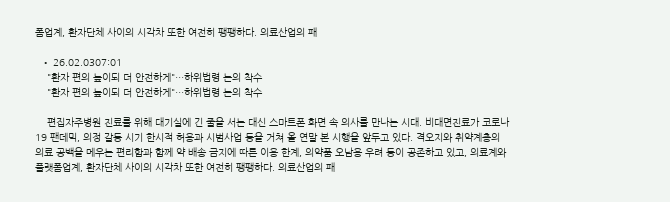폼업계, 환자단체 사이의 시각차 또한 여전히 팽팽하다. 의료산업의 패

  • 26.02.0307:01
    "환자 편의 높이되 더 안전하게"…하위법령 논의 착수
    "환자 편의 높이되 더 안전하게"…하위법령 논의 착수

    편집자주병원 진료를 위해 대기실에 긴 줄을 서는 대신 스마트폰 화면 속 의사를 만나는 시대. 비대면진료가 코로나19 팬데믹, 의정 갈등 시기 한시적 허용과 시범사업 등을 거쳐 올 연말 본 시행을 앞두고 있다. 격오지와 취약계층의 의료 공백을 메우는 편리함과 함께 약 배송 금지에 따른 이용 한계, 의약품 오남용 우려 등이 공존하고 있고, 의료계와 플랫폼업계, 환자단체 사이의 시각차 또한 여전히 팽팽하다. 의료산업의 패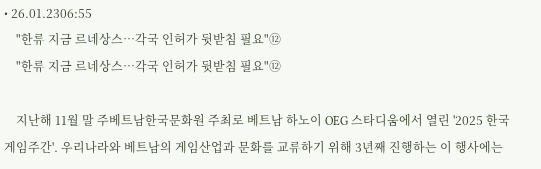• 26.01.2306:55
    "한류 지금 르네상스…각국 인허가 뒷받침 필요"⑫
    "한류 지금 르네상스…각국 인허가 뒷받침 필요"⑫

    지난해 11월 말 주베트남한국문화원 주최로 베트남 하노이 OEG 스타디움에서 열린 '2025 한국게임주간'. 우리나라와 베트남의 게임산업과 문화를 교류하기 위해 3년째 진행하는 이 행사에는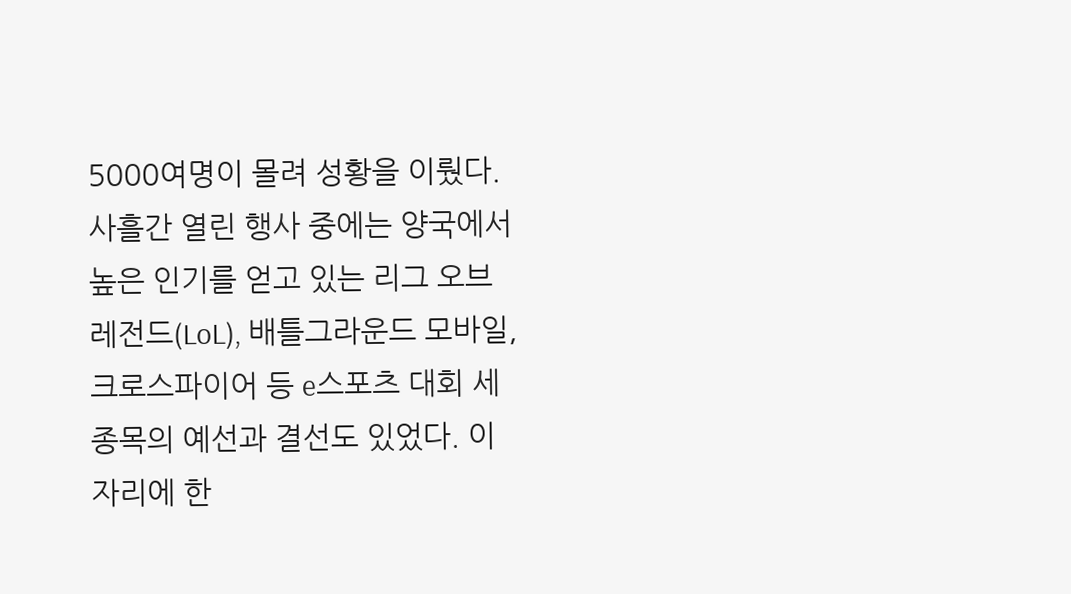5000여명이 몰려 성황을 이뤘다. 사흘간 열린 행사 중에는 양국에서 높은 인기를 얻고 있는 리그 오브 레전드(LoL), 배틀그라운드 모바일, 크로스파이어 등 e스포츠 대회 세 종목의 예선과 결선도 있었다. 이 자리에 한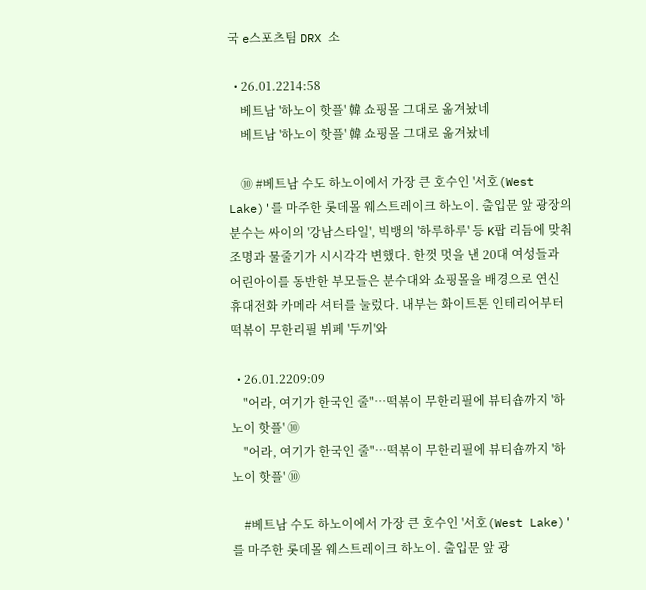국 e스포츠팀 DRX 소

  • 26.01.2214:58
    베트남 '하노이 핫플' 韓 쇼핑몰 그대로 옮겨놨네
    베트남 '하노이 핫플' 韓 쇼핑몰 그대로 옮겨놨네

    ⑩ #베트남 수도 하노이에서 가장 큰 호수인 '서호(West Lake)'를 마주한 롯데몰 웨스트레이크 하노이. 출입문 앞 광장의 분수는 싸이의 '강남스타일', 빅뱅의 '하루하루' 등 K팝 리듬에 맞춰 조명과 물줄기가 시시각각 변했다. 한껏 멋을 낸 20대 여성들과 어린아이를 동반한 부모들은 분수대와 쇼핑몰을 배경으로 연신 휴대전화 카메라 셔터를 눌렀다. 내부는 화이트톤 인테리어부터 떡볶이 무한리필 뷔페 '두끼'와

  • 26.01.2209:09
    "어라, 여기가 한국인 줄"…떡볶이 무한리필에 뷰티숍까지 '하노이 핫플' ⑩
    "어라, 여기가 한국인 줄"…떡볶이 무한리필에 뷰티숍까지 '하노이 핫플' ⑩

    #베트남 수도 하노이에서 가장 큰 호수인 '서호(West Lake)'를 마주한 롯데몰 웨스트레이크 하노이. 출입문 앞 광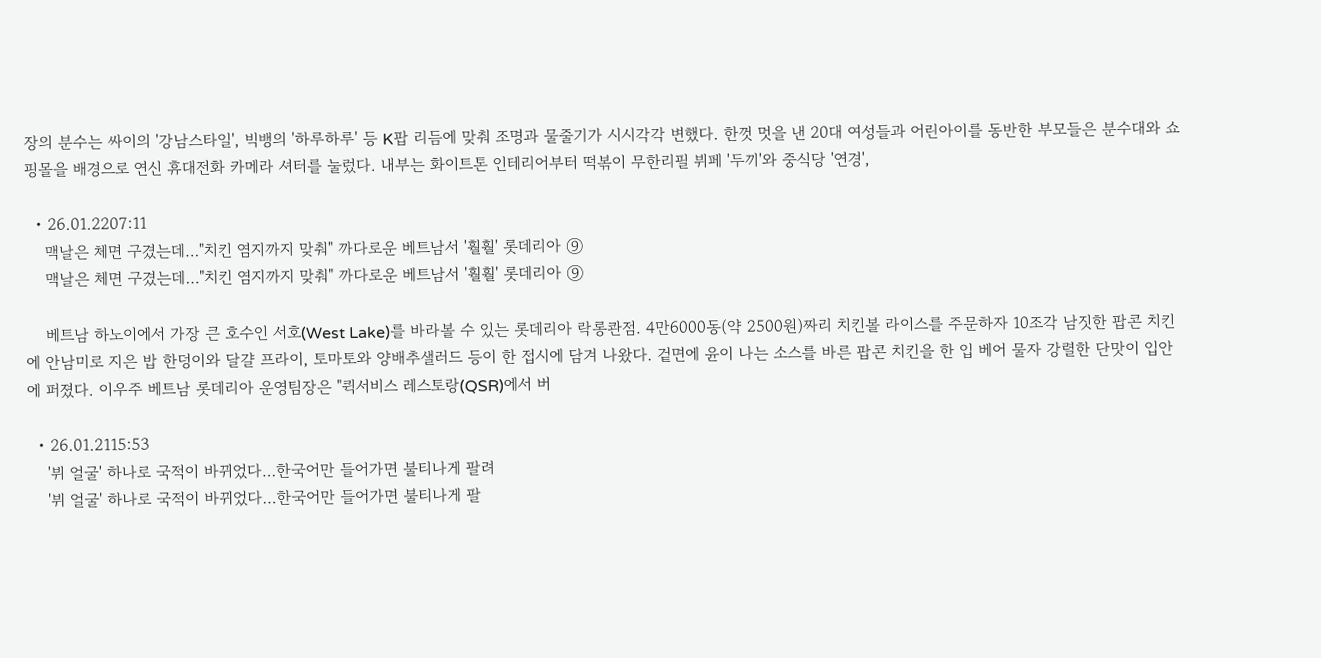장의 분수는 싸이의 '강남스타일', 빅뱅의 '하루하루' 등 K팝 리듬에 맞춰 조명과 물줄기가 시시각각 변했다. 한껏 멋을 낸 20대 여성들과 어린아이를 동반한 부모들은 분수대와 쇼핑몰을 배경으로 연신 휴대전화 카메라 셔터를 눌렀다. 내부는 화이트톤 인테리어부터 떡볶이 무한리필 뷔페 '두끼'와 중식당 '연경',

  • 26.01.2207:11
    맥날은 체면 구겼는데…"치킨 염지까지 맞춰" 까다로운 베트남서 '훨훨' 롯데리아 ⑨
    맥날은 체면 구겼는데…"치킨 염지까지 맞춰" 까다로운 베트남서 '훨훨' 롯데리아 ⑨

    베트남 하노이에서 가장 큰 호수인 서호(West Lake)를 바라볼 수 있는 롯데리아 락롱콴점. 4만6000동(약 2500원)짜리 치킨볼 라이스를 주문하자 10조각 남짓한 팝콘 치킨에 안남미로 지은 밥 한덩이와 달걀 프라이, 토마토와 양배추샐러드 등이 한 접시에 담겨 나왔다. 겉면에 윤이 나는 소스를 바른 팝콘 치킨을 한 입 베어 물자 강렬한 단맛이 입안에 퍼졌다. 이우주 베트남 롯데리아 운영팀장은 "퀵서비스 레스토랑(QSR)에서 버

  • 26.01.2115:53
    '뷔 얼굴' 하나로 국적이 바뀌었다…한국어만 들어가면 불티나게 팔려
    '뷔 얼굴' 하나로 국적이 바뀌었다…한국어만 들어가면 불티나게 팔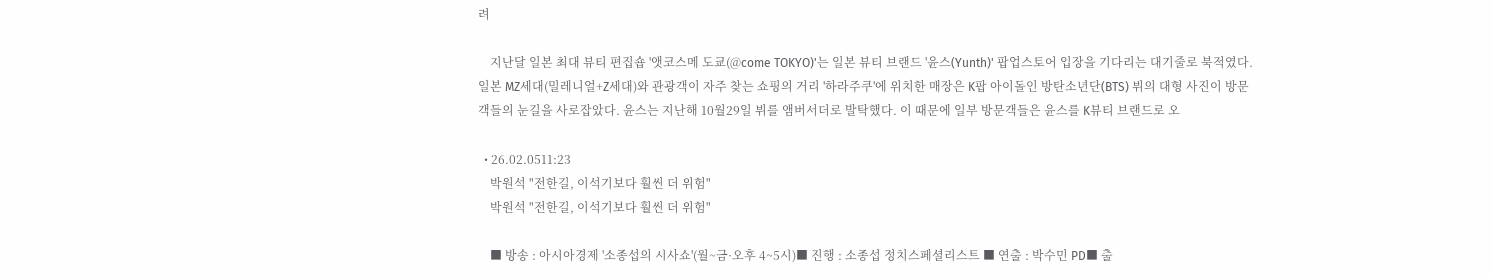려

    지난달 일본 최대 뷰티 편집숍 '앳코스메 도쿄(@come TOKYO)'는 일본 뷰티 브랜드 '윤스(Yunth)' 팝업스토어 입장을 기다리는 대기줄로 북적였다. 일본 MZ세대(밀레니얼+Z세대)와 관광객이 자주 찾는 쇼핑의 거리 '하라주쿠'에 위치한 매장은 K팝 아이돌인 방탄소년단(BTS) 뷔의 대형 사진이 방문객들의 눈길을 사로잡았다. 윤스는 지난해 10월29일 뷔를 앰버서더로 발탁했다. 이 때문에 일부 방문객들은 윤스를 K뷰티 브랜드로 오

  • 26.02.0511:23
    박원석 "전한길, 이석기보다 훨씬 더 위험"
    박원석 "전한길, 이석기보다 훨씬 더 위험"

    ■ 방송 : 아시아경제 '소종섭의 시사쇼'(월~금·오후 4~5시)■ 진행 : 소종섭 정치스페셜리스트 ■ 연출 : 박수민 PD■ 출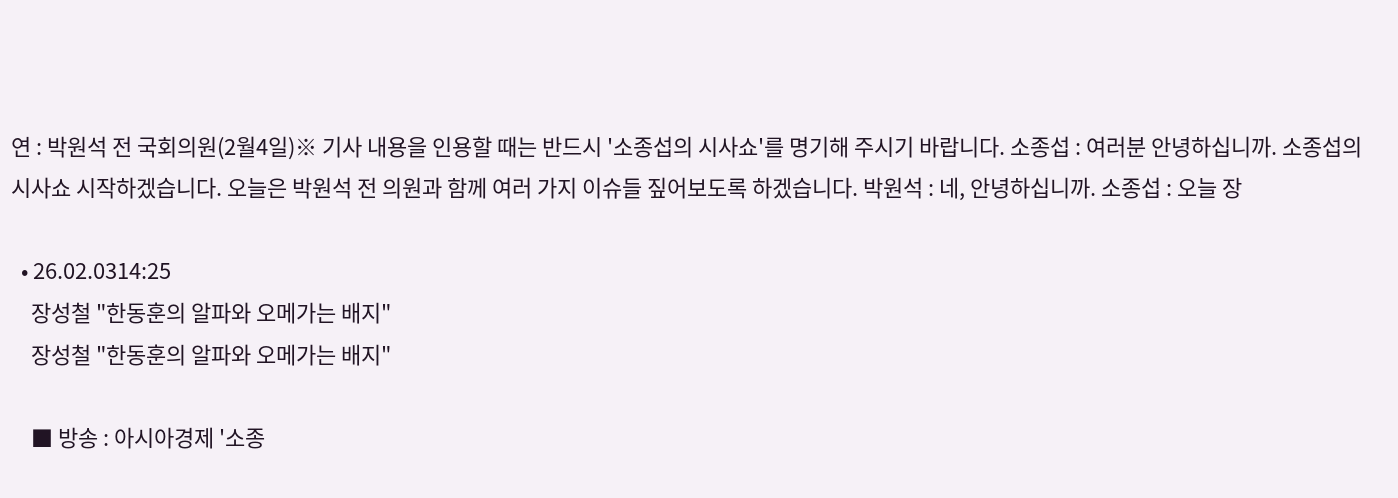연 : 박원석 전 국회의원(2월4일)※ 기사 내용을 인용할 때는 반드시 '소종섭의 시사쇼'를 명기해 주시기 바랍니다. 소종섭 : 여러분 안녕하십니까. 소종섭의 시사쇼 시작하겠습니다. 오늘은 박원석 전 의원과 함께 여러 가지 이슈들 짚어보도록 하겠습니다. 박원석 : 네, 안녕하십니까. 소종섭 : 오늘 장

  • 26.02.0314:25
    장성철 "한동훈의 알파와 오메가는 배지"
    장성철 "한동훈의 알파와 오메가는 배지"

    ■ 방송 : 아시아경제 '소종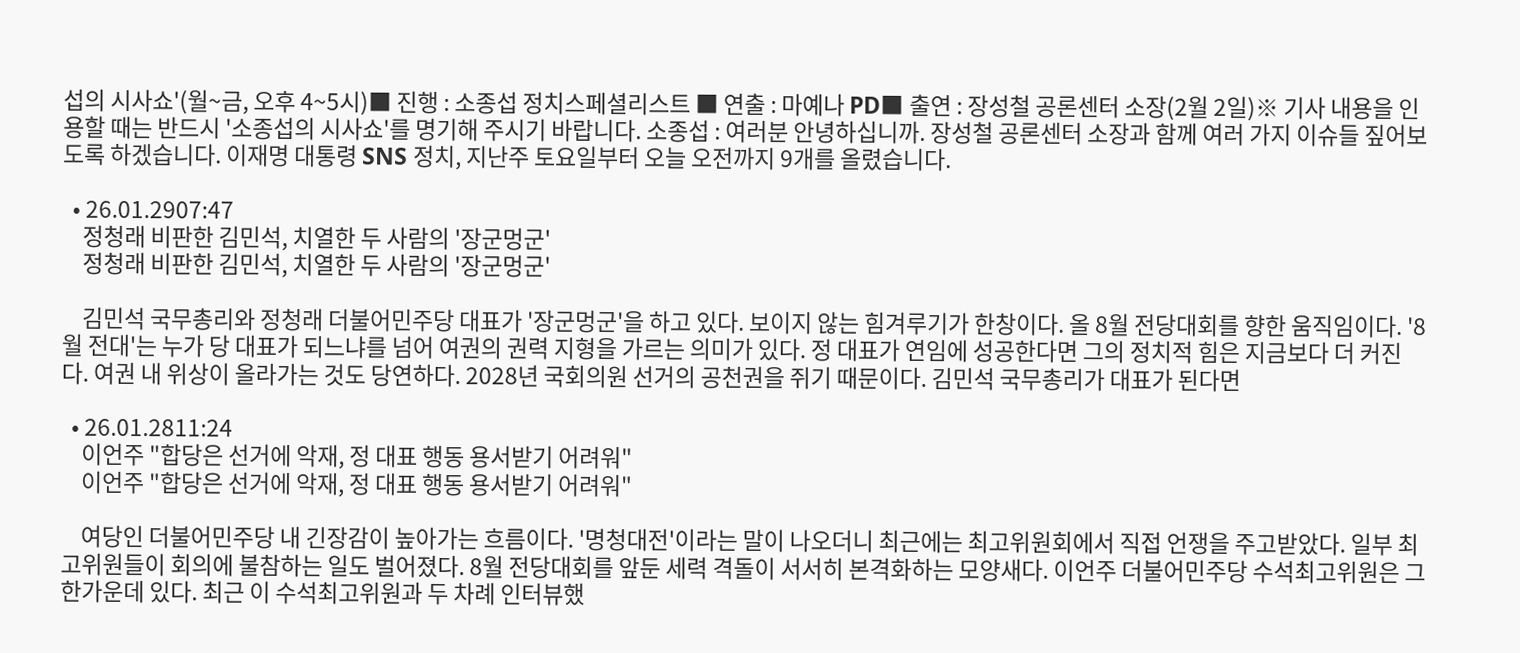섭의 시사쇼'(월~금, 오후 4~5시)■ 진행 : 소종섭 정치스페셜리스트 ■ 연출 : 마예나 PD■ 출연 : 장성철 공론센터 소장(2월 2일)※ 기사 내용을 인용할 때는 반드시 '소종섭의 시사쇼'를 명기해 주시기 바랍니다. 소종섭 : 여러분 안녕하십니까. 장성철 공론센터 소장과 함께 여러 가지 이슈들 짚어보도록 하겠습니다. 이재명 대통령 SNS 정치, 지난주 토요일부터 오늘 오전까지 9개를 올렸습니다.

  • 26.01.2907:47
    정청래 비판한 김민석, 치열한 두 사람의 '장군멍군'
    정청래 비판한 김민석, 치열한 두 사람의 '장군멍군'

    김민석 국무총리와 정청래 더불어민주당 대표가 '장군멍군'을 하고 있다. 보이지 않는 힘겨루기가 한창이다. 올 8월 전당대회를 향한 움직임이다. '8월 전대'는 누가 당 대표가 되느냐를 넘어 여권의 권력 지형을 가르는 의미가 있다. 정 대표가 연임에 성공한다면 그의 정치적 힘은 지금보다 더 커진다. 여권 내 위상이 올라가는 것도 당연하다. 2028년 국회의원 선거의 공천권을 쥐기 때문이다. 김민석 국무총리가 대표가 된다면

  • 26.01.2811:24
    이언주 "합당은 선거에 악재, 정 대표 행동 용서받기 어려워"
    이언주 "합당은 선거에 악재, 정 대표 행동 용서받기 어려워"

    여당인 더불어민주당 내 긴장감이 높아가는 흐름이다. '명청대전'이라는 말이 나오더니 최근에는 최고위원회에서 직접 언쟁을 주고받았다. 일부 최고위원들이 회의에 불참하는 일도 벌어졌다. 8월 전당대회를 앞둔 세력 격돌이 서서히 본격화하는 모양새다. 이언주 더불어민주당 수석최고위원은 그 한가운데 있다. 최근 이 수석최고위원과 두 차례 인터뷰했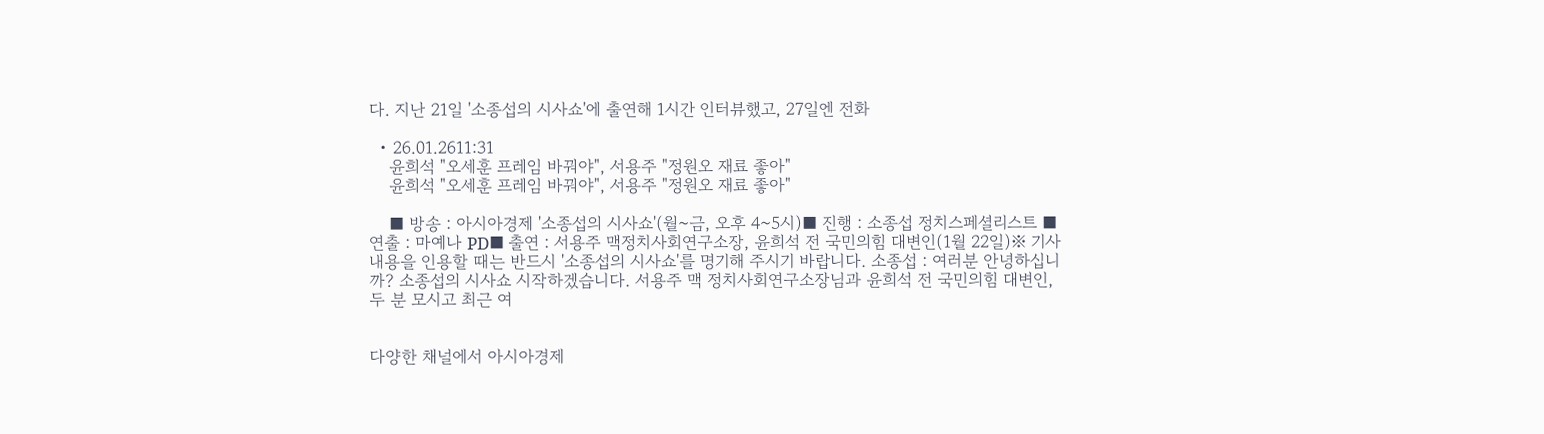다. 지난 21일 '소종섭의 시사쇼'에 출연해 1시간 인터뷰했고, 27일엔 전화

  • 26.01.2611:31
    윤희석 "오세훈 프레임 바꿔야", 서용주 "정원오 재료 좋아"
    윤희석 "오세훈 프레임 바꿔야", 서용주 "정원오 재료 좋아"

    ■ 방송 : 아시아경제 '소종섭의 시사쇼'(월~금, 오후 4~5시)■ 진행 : 소종섭 정치스페셜리스트 ■ 연출 : 마예나 PD■ 출연 : 서용주 맥정치사회연구소장, 윤희석 전 국민의힘 대변인(1월 22일)※ 기사 내용을 인용할 때는 반드시 '소종섭의 시사쇼'를 명기해 주시기 바랍니다. 소종섭 : 여러분 안녕하십니까? 소종섭의 시사쇼 시작하겠습니다. 서용주 맥 정치사회연구소장님과 윤희석 전 국민의힘 대변인, 두 분 모시고 최근 여


다양한 채널에서 아시아경제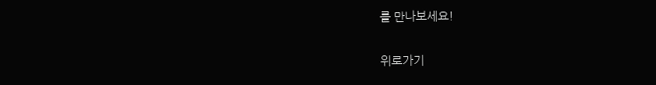를 만나보세요!

위로가기